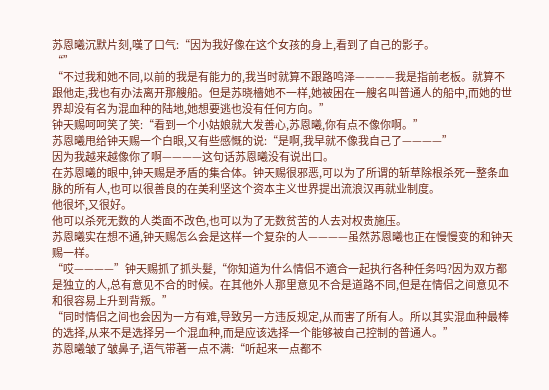苏恩曦沉默片刻,嘆了口气:“因为我好像在这个女孩的身上,看到了自己的影子。
“”
“不过我和她不同,以前的我是有能力的,我当时就算不跟路鸣泽————我是指前老板。就算不跟他走,我也有办法离开那艘船。但是苏晓檣她不一样,她被困在一艘名叫普通人的船中,而她的世界却没有名为混血种的陆地,她想要逃也没有任何方向。”
钟天赐呵呵笑了笑:“看到一个小姑娘就大发善心,苏恩曦,你有点不像你啊。”
苏恩曦甩给钟天赐一个白眼,又有些感慨的说:“是啊,我早就不像我自己了————”
因为我越来越像你了啊————这句话苏恩曦没有说出口。
在苏恩曦的眼中,钟天赐是矛盾的集合体。钟天赐很邪恶,可以为了所谓的斩草除根杀死一整条血脉的所有人,也可以很善良的在美利坚这个资本主义世界提出流浪汉再就业制度。
他很坏,又很好。
他可以杀死无数的人类面不改色,也可以为了无数贫苦的人去对权贵施压。
苏恩曦实在想不通,钟天赐怎么会是这样一个复杂的人————虽然苏恩曦也正在慢慢变的和钟天赐一样。
“哎————”钟天赐抓了抓头髮,“你知道为什么情侣不適合一起执行各种任务吗?因为双方都是独立的人,总有意见不合的时候。在其他外人那里意见不合是道路不同,但是在情侣之间意见不和很容易上升到背叛。”
“同时情侣之间也会因为一方有难,导致另一方违反规定,从而害了所有人。所以其实混血种最棒的选择,从来不是选择另一个混血种,而是应该选择一个能够被自己控制的普通人。”
苏恩曦皱了皱鼻子,语气带著一点不满:“听起来一点都不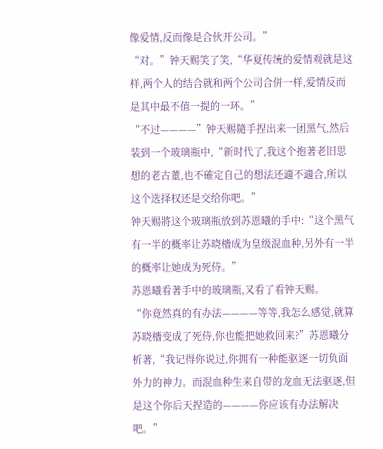像爱情,反而像是合伙开公司。”
“对。”钟天赐笑了笑,“华夏传统的爱情观就是这样,两个人的结合就和两个公司合併一样,爱情反而是其中最不值一提的一环。”
“不过————”钟天赐隨手捏出来一团黑气,然后装到一个玻璃瓶中,“新时代了,我这个抱著老旧思想的老古董,也不確定自己的想法还適不適合,所以这个选择权还是交给你吧。”
钟天赐將这个玻璃瓶放到苏恩曦的手中:“这个黑气有一半的概率让苏晓檣成为皇级混血种,另外有一半的概率让她成为死侍。”
苏恩曦看著手中的玻璃瓶,又看了看钟天赐。
“你竟然真的有办法————等等,我怎么感觉,就算苏晓檣变成了死侍,你也能把她救回来?”苏恩曦分析著,“我记得你说过,你拥有一种能驱逐一切负面外力的神力。而混血种生来自带的龙血无法驱逐,但是这个你后天捏造的————你应该有办法解决吧。”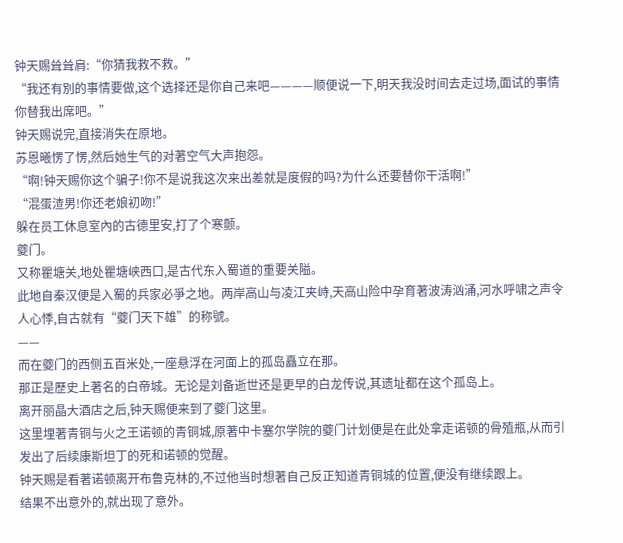钟天赐耸耸肩:“你猜我救不救。”
“我还有別的事情要做,这个选择还是你自己来吧————顺便说一下,明天我没时间去走过场,面试的事情你替我出席吧。”
钟天赐说完,直接消失在原地。
苏恩曦愣了愣,然后她生气的对著空气大声抱怨。
“啊!钟天赐你这个骗子!你不是说我这次来出差就是度假的吗?为什么还要替你干活啊!”
“混蛋渣男!你还老娘初吻!”
躲在员工休息室內的古德里安,打了个寒颤。
夔门。
又称瞿塘关,地处瞿塘峡西口,是古代东入蜀道的重要关隘。
此地自秦汉便是入蜀的兵家必爭之地。两岸高山与凌江夹峙,天高山险中孕育著波涛汹涌,河水呼啸之声令人心悸,自古就有“夔门天下雄”的称號。
——
而在夔门的西侧五百米处,一座悬浮在河面上的孤岛矗立在那。
那正是歷史上著名的白帝城。无论是刘备逝世还是更早的白龙传说,其遗址都在这个孤岛上。
离开丽晶大酒店之后,钟天赐便来到了夔门这里。
这里埋著青铜与火之王诺顿的青铜城,原著中卡塞尔学院的夔门计划便是在此处拿走诺顿的骨殖瓶,从而引发出了后续康斯坦丁的死和诺顿的觉醒。
钟天赐是看著诺顿离开布鲁克林的,不过他当时想著自己反正知道青铜城的位置,便没有继续跟上。
结果不出意外的,就出现了意外。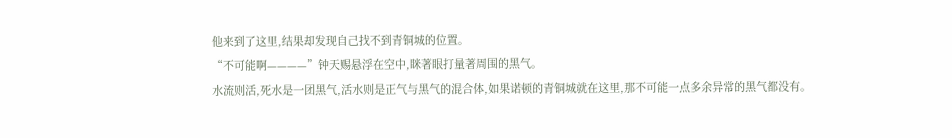他来到了这里,结果却发现自己找不到青铜城的位置。
“不可能啊————”钟天赐悬浮在空中,眯著眼打量著周围的黑气。
水流则活,死水是一团黑气,活水则是正气与黑气的混合体,如果诺顿的青铜城就在这里,那不可能一点多余异常的黑气都没有。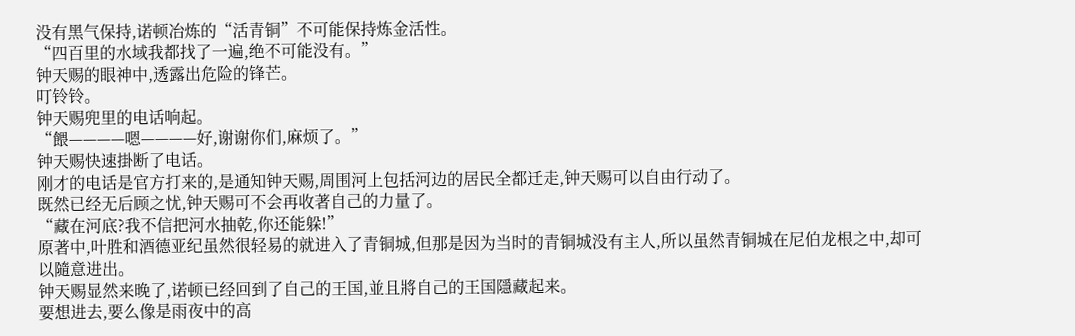没有黑气保持,诺顿冶炼的“活青铜”不可能保持炼金活性。
“四百里的水域我都找了一遍,绝不可能没有。”
钟天赐的眼神中,透露出危险的锋芒。
叮铃铃。
钟天赐兜里的电话响起。
“餵————嗯————好,谢谢你们,麻烦了。”
钟天赐快速掛断了电话。
刚才的电话是官方打来的,是通知钟天赐,周围河上包括河边的居民全都迁走,钟天赐可以自由行动了。
既然已经无后顾之忧,钟天赐可不会再收著自己的力量了。
“藏在河底?我不信把河水抽乾,你还能躲!”
原著中,叶胜和酒德亚纪虽然很轻易的就进入了青铜城,但那是因为当时的青铜城没有主人,所以虽然青铜城在尼伯龙根之中,却可以隨意进出。
钟天赐显然来晚了,诺顿已经回到了自己的王国,並且將自己的王国隱藏起来。
要想进去,要么像是雨夜中的高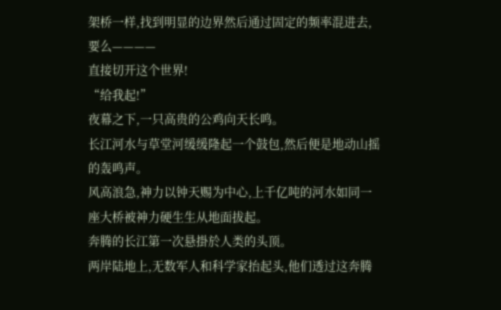架桥一样,找到明显的边界然后通过固定的频率混进去,要么————
直接切开这个世界!
“给我起!”
夜幕之下,一只高贵的公鸡向天长鸣。
长江河水与草堂河缓缓隆起一个鼓包,然后便是地动山摇的轰鸣声。
风高浪急,神力以钟天赐为中心,上千亿吨的河水如同一座大桥被神力硬生生从地面拔起。
奔腾的长江第一次悬掛於人类的头顶。
两岸陆地上,无数军人和科学家抬起头,他们透过这奔腾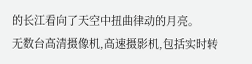的长江看向了天空中扭曲律动的月亮。
无数台高清摄像机,高速摄影机,包括实时转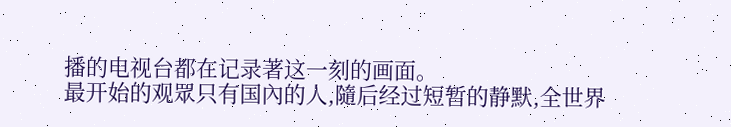播的电视台都在记录著这一刻的画面。
最开始的观眾只有国內的人,隨后经过短暂的静默,全世界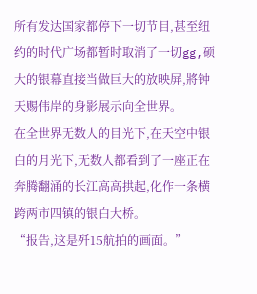所有发达国家都停下一切节目,甚至纽约的时代广场都暂时取消了一切gg,硕大的银幕直接当做巨大的放映屏,將钟天赐伟岸的身影展示向全世界。
在全世界无数人的目光下,在天空中银白的月光下,无数人都看到了一座正在奔腾翻涌的长江高高拱起,化作一条横跨两市四镇的银白大桥。
“报告,这是歼15航拍的画面。”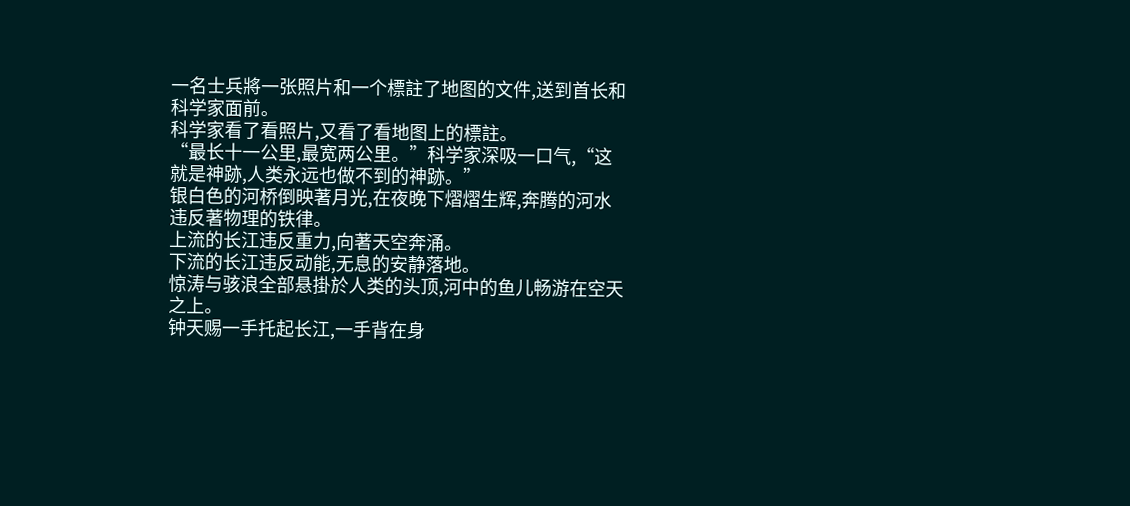一名士兵將一张照片和一个標註了地图的文件,送到首长和科学家面前。
科学家看了看照片,又看了看地图上的標註。
“最长十一公里,最宽两公里。”科学家深吸一口气,“这就是神跡,人类永远也做不到的神跡。”
银白色的河桥倒映著月光,在夜晚下熠熠生辉,奔腾的河水违反著物理的铁律。
上流的长江违反重力,向著天空奔涌。
下流的长江违反动能,无息的安静落地。
惊涛与骇浪全部悬掛於人类的头顶,河中的鱼儿畅游在空天之上。
钟天赐一手托起长江,一手背在身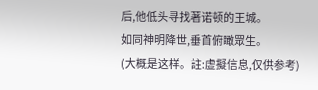后,他低头寻找著诺顿的王城。
如同神明降世,垂首俯瞰眾生。
(大概是这样。註:虚擬信息,仅供参考)